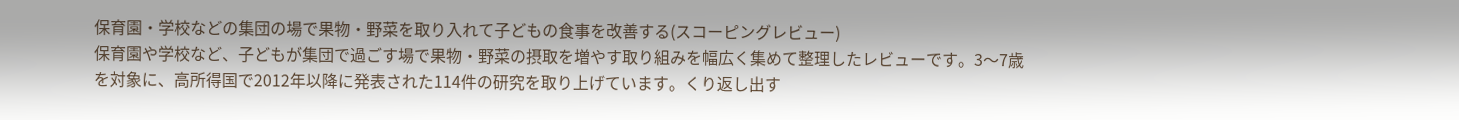保育園・学校などの集団の場で果物・野菜を取り入れて子どもの食事を改善する(スコーピングレビュー)
保育園や学校など、子どもが集団で過ごす場で果物・野菜の摂取を増やす取り組みを幅広く集めて整理したレビューです。3〜7歳を対象に、高所得国で2012年以降に発表された114件の研究を取り上げています。くり返し出す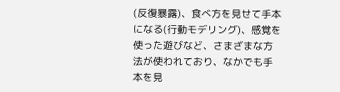(反復暴露)、食べ方を見せて手本になる(行動モデリング)、感覚を使った遊びなど、さまざまな方法が使われており、なかでも手本を見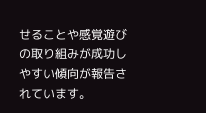せることや感覚遊びの取り組みが成功しやすい傾向が報告されています。